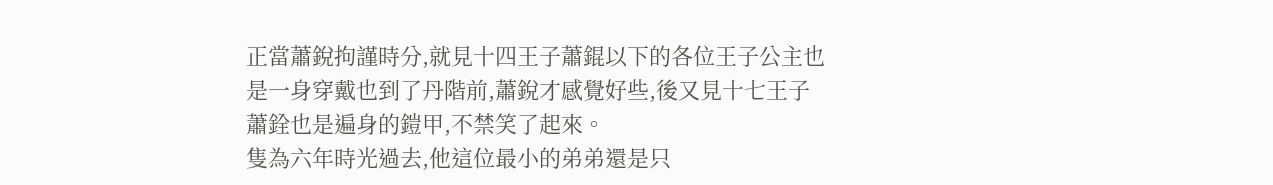正當蕭銳拘謹時分,就見十四王子蕭錕以下的各位王子公主也是一身穿戴也到了丹階前,蕭銳才感覺好些,後又見十七王子蕭銓也是遍身的鎧甲,不禁笑了起來。
隻為六年時光過去,他這位最小的弟弟還是只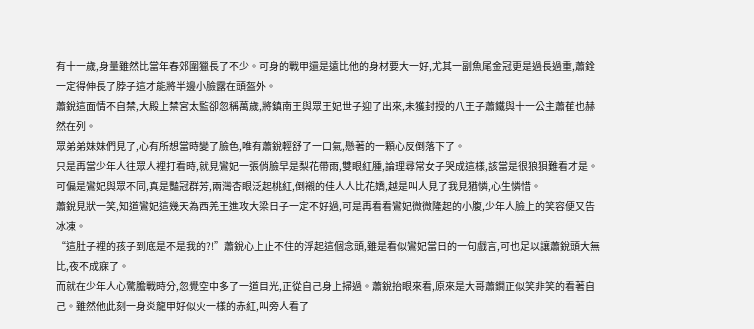有十一歲,身量雖然比當年春郊圍獵長了不少。可身的戰甲還是遠比他的身材要大一好,尤其一副魚尾金冠更是過長過重,蕭銓一定得伸長了脖子這才能將半邊小臉露在頭盔外。
蕭銳這面情不自禁,大殿上禁宮太監卻忽稱萬歲,將鎮南王與眾王妃世子迎了出來,未獲封授的八王子蕭鐵與十一公主蕭萑也赫然在列。
眾弟弟妹妹們見了,心有所想當時變了臉色,唯有蕭銳輕舒了一口氣,懸著的一顆心反倒落下了。
只是再當少年人往眾人裡打看時,就見鸞妃一張俏臉早是梨花帶雨,雙眼紅腫,論理尋常女子哭成這樣,該當是很狼狽難看才是。
可偏是鸞妃與眾不同,真是豔冠群芳,兩灣杏眼泛起桃紅,倒襯的佳人人比花嬌,越是叫人見了我見猶憐,心生憐惜。
蕭銳見狀一笑,知道鸞妃這幾天為西羌王進攻大梁日子一定不好過,可是再看看鸞妃微微隆起的小腹,少年人臉上的笑容便又告冰凍。
“這肚子裡的孩子到底是不是我的?!”蕭銳心上止不住的浮起這個念頭,雖是看似鸞妃當日的一句戲言,可也足以讓蕭銳頭大無比,夜不成寐了。
而就在少年人心驚膽戰時分,忽覺空中多了一道目光,正從自己身上掃過。蕭銳抬眼來看,原來是大哥蕭鐧正似笑非笑的看著自己。雖然他此刻一身炎龍甲好似火一樣的赤紅,叫旁人看了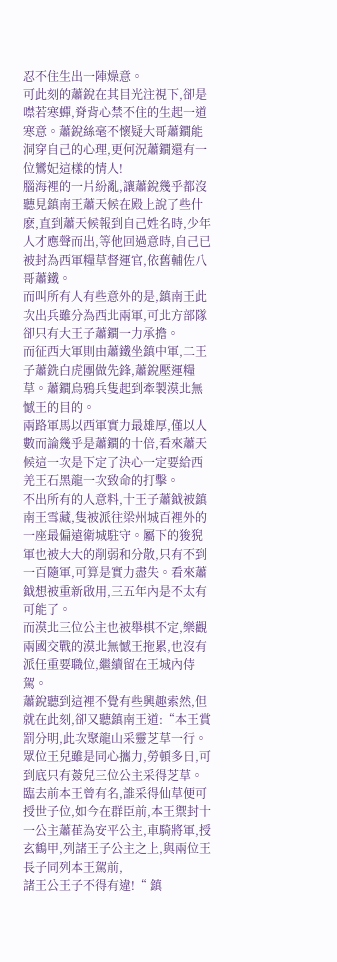忍不住生出一陣燥意。
可此刻的蕭銳在其目光注視下,卻是噤若寒蟬,脊背心禁不住的生起一道寒意。蕭銳絲毫不懷疑大哥蕭鐧能洞穿自己的心理,更何況蕭鐧還有一位鸞妃這樣的情人!
腦海裡的一片紛亂,讓蕭銳幾乎都沒聽見鎮南王蕭天候在殿上說了些什麽,直到蕭天候報到自己姓名時,少年人才應聲而出,等他回過意時,自己已被封為西軍糧草督運官,依舊輔佐八哥蕭鐵。
而叫所有人有些意外的是,鎮南王此次出兵雖分為西北兩軍,可北方部隊卻只有大王子蕭鐧一力承擔。
而征西大軍則由蕭鐵坐鎮中軍,二王子蕭銑白虎團做先鋒,蕭銳壓運糧草。蕭鐧烏鴉兵隻起到牽製漠北無憾王的目的。
兩路軍馬以西軍實力最雄厚,僅以人數而論幾乎是蕭鐧的十倍,看來蕭天候這一次是下定了決心一定要給西羌王石黑龍一次致命的打擊。
不出所有的人意料,十王子蕭鉞被鎮南王雪藏,隻被派往梁州城百裡外的一座最偏遠衛城駐守。屬下的狻猊軍也被大大的削弱和分散,只有不到一百隨軍,可算是實力盡失。看來蕭鉞想被重新啟用,三五年內是不太有可能了。
而漠北三位公主也被舉棋不定,樂觀兩國交戰的漠北無憾王拖累,也沒有派任重要職位,繼續留在王城內侍駕。
蕭銳聽到這裡不覺有些興趣索然,但就在此刻,卻又聽鎮南王道:“本王賞罰分明,此次聚龍山采靈芝草一行。眾位王兒雖是同心攜力,勞頓多日,可到底只有薟兒三位公主采得芝草。
臨去前本王曾有名,誰采得仙草便可授世子位,如今在群臣前,本王禦封十一公主蕭萑為安平公主,車騎將軍,授玄鶴甲,列諸王子公主之上,與兩位王長子同列本王駕前,
諸王公王子不得有違!“ 鎮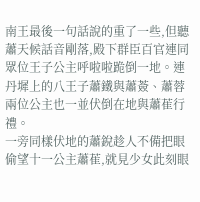南王最後一句話說的重了一些,但聽蕭天候話音剛落,殿下群臣百官連同眾位王子公主呼啦啦跪倒一地。連丹墀上的八王子蕭鐵與蕭薟、蕭蓉兩位公主也一並伏倒在地與蕭萑行禮。
一旁同樣伏地的蕭銳趁人不備把眼偷望十一公主蕭萑,就見少女此刻眼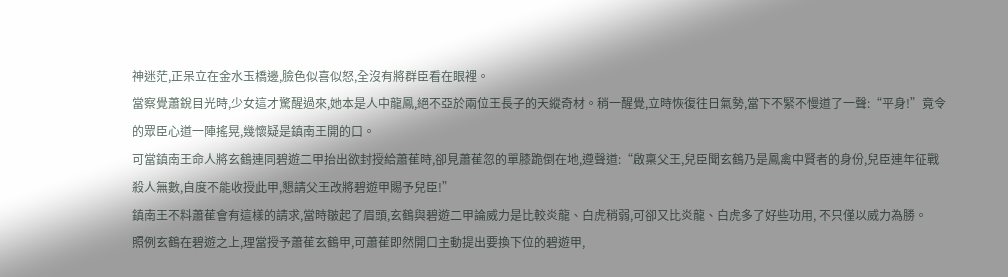神迷茫,正呆立在金水玉橋邊,臉色似喜似怒,全沒有將群臣看在眼裡。
當察覺蕭銳目光時,少女這才驚醒過來,她本是人中龍鳳,絕不亞於兩位王長子的天縱奇材。稍一醒覺,立時恢復往日氣勢,當下不緊不慢道了一聲:“平身!”竟令的眾臣心道一陣搖晃,幾懷疑是鎮南王開的口。
可當鎮南王命人將玄鶴連同碧遊二甲抬出欲封授給蕭萑時,卻見蕭萑忽的單膝跪倒在地,遵聲道:“啟稟父王,兒臣聞玄鶴乃是鳳禽中賢者的身份,兒臣連年征戰殺人無數,自度不能收授此甲,懇請父王改將碧遊甲賜予兒臣!”
鎮南王不料蕭萑會有這樣的請求,當時皺起了眉頭,玄鶴與碧遊二甲論威力是比較炎龍、白虎稍弱,可卻又比炎龍、白虎多了好些功用, 不只僅以威力為勝。
照例玄鶴在碧遊之上,理當授予蕭萑玄鶴甲,可蕭萑即然開口主動提出要換下位的碧遊甲,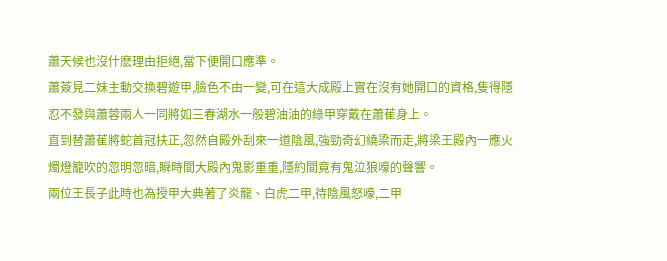蕭天候也沒什麽理由拒絕,當下便開口應準。
蕭薟見二妹主動交換碧遊甲,臉色不由一變,可在這大成殿上實在沒有她開口的資格,隻得隱忍不發與蕭蓉兩人一同將如三春湖水一般碧油油的綠甲穿戴在蕭萑身上。
直到替蕭萑將蛇首冠扶正,忽然自殿外刮來一道陰風,強勁奇幻繞梁而走,將梁王殿內一應火燭燈籠吹的忽明忽暗,瞬時間大殿內鬼影重重,隱約間竟有鬼泣狼嚎的聲響。
兩位王長子此時也為授甲大典著了炎龍、白虎二甲,待陰風怒嚎,二甲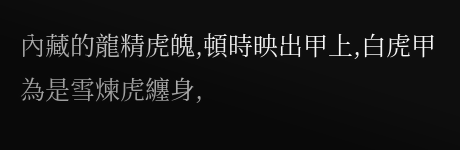內藏的龍精虎魄,頓時映出甲上,白虎甲為是雪煉虎纏身,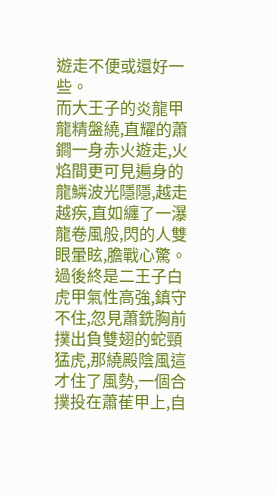遊走不便或還好一些。
而大王子的炎龍甲龍精盤繞,直耀的蕭鐧一身赤火遊走,火焰間更可見遍身的龍鱗波光隱隱,越走越疾,直如纏了一瀑龍卷風般,閃的人雙眼暈眩,膽戰心驚。
過後終是二王子白虎甲氣性高強,鎮守不住,忽見蕭銑胸前撲出負雙翅的蛇頸猛虎,那繞殿陰風這才住了風勢,一個合撲投在蕭萑甲上,自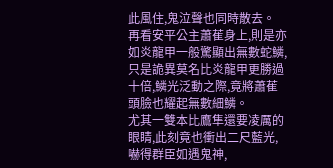此風住,鬼泣聲也同時散去。
再看安平公主蕭萑身上,則是亦如炎龍甲一般驚顯出無數蛇鱗,只是詭異莫名比炎龍甲更勝過十倍,鱗光泛動之際,竟將蕭萑頭臉也耀起無數細鱗。
尤其一雙本比鷹隼還要凌厲的眼睛,此刻竟也衝出二尺藍光,嚇得群臣如遇鬼神,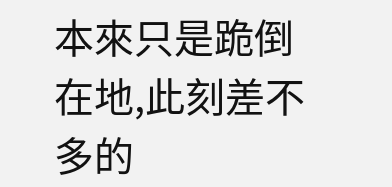本來只是跪倒在地,此刻差不多的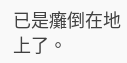已是癱倒在地上了。